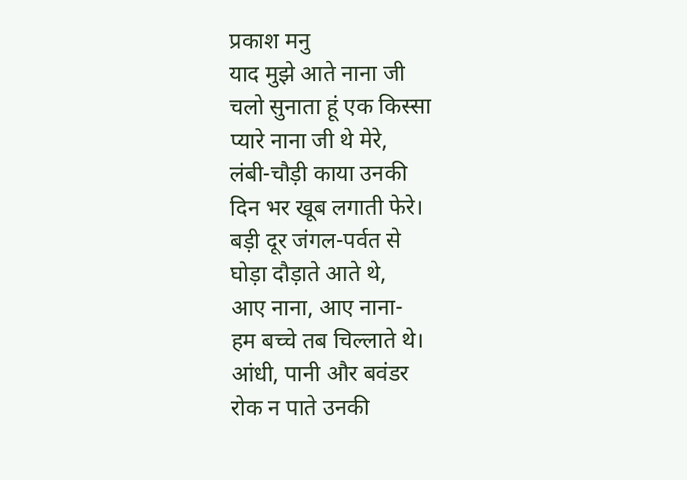प्रकाश मनु
याद मुझे आते नाना जी
चलो सुनाता हूं एक किस्सा
प्यारे नाना जी थे मेरे,
लंबी-चौड़ी काया उनकी
दिन भर खूब लगाती फेरे।
बड़ी दूर जंगल-पर्वत से
घोड़ा दौड़ाते आते थे,
आए नाना, आए नाना-
हम बच्चे तब चिल्लाते थे।
आंधी, पानी और बवंडर
रोक न पाते उनकी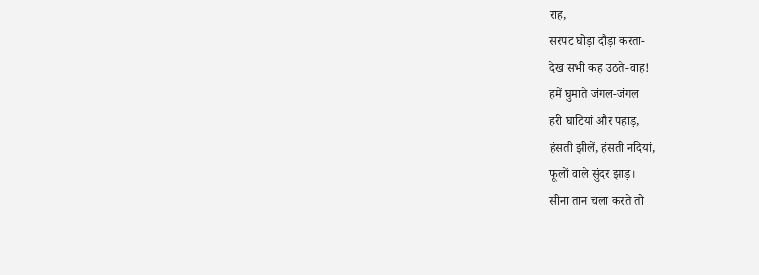राह,
सरपट घोड़ा दौड़ा करता-
देख सभी कह उठते-वाह!
हमें घुमाते जंगल-जंगल
हरी घाटियां और पहाड़,
हंसती झीलें, हंसती नदियां,
फूलों वाले सुंदर झाड़।
सीना तान चला करते तो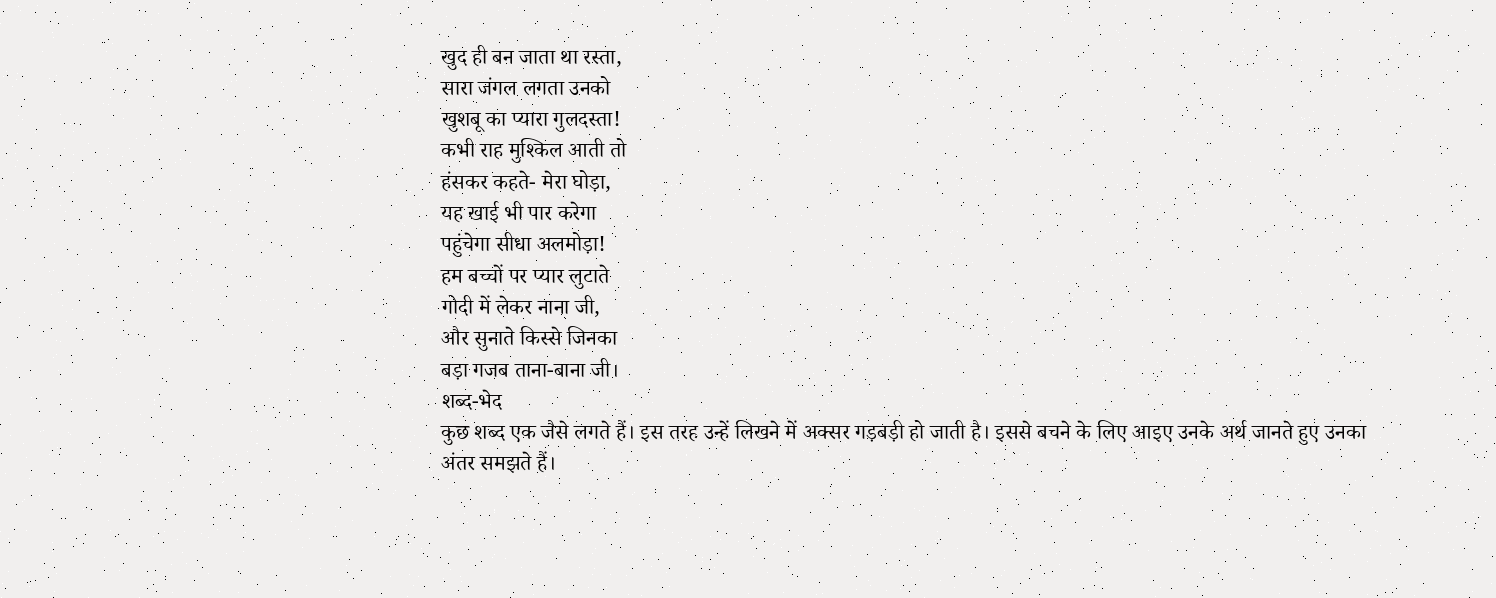खुद ही बन जाता था रस्ता,
सारा जंगल लगता उनको
खुशबू का प्यारा गुलदस्ता!
कभी राह मुश्किल आती तो
हंसकर कहते- मेरा घोड़ा,
यह खाई भी पार करेगा
पहुंचेगा सीधा अलमोड़ा!
हम बच्चों पर प्यार लुटाते
गोदी में लेकर नाना जी,
और सुनाते किस्से जिनका
बड़ा गजब ताना-बाना जी।
शब्द-भेद
कुछ शब्द एक जैसे लगते हैं। इस तरह उन्हें लिखने में अक्सर गड़बड़ी हो जाती है। इससे बचने के लिए आइए उनके अर्थ जानते हुए उनका अंतर समझते हैं।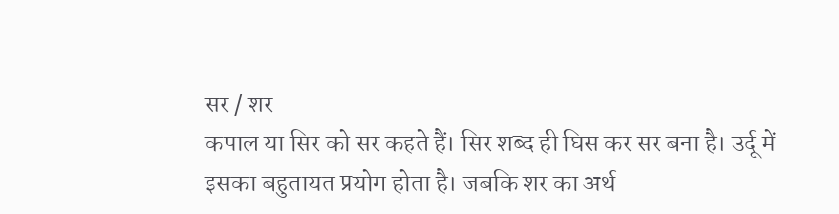सर / शर
कपाल या सिर को सर कहते हैं। सिर शब्द ही घिस कर सर बना है। उर्दू में इसका बहुतायत प्रयोग होता है। जबकि शर का अर्थ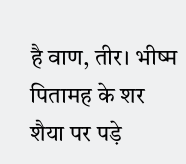है वाण, तीर। भीष्म पितामह के शर शैया पर पड़े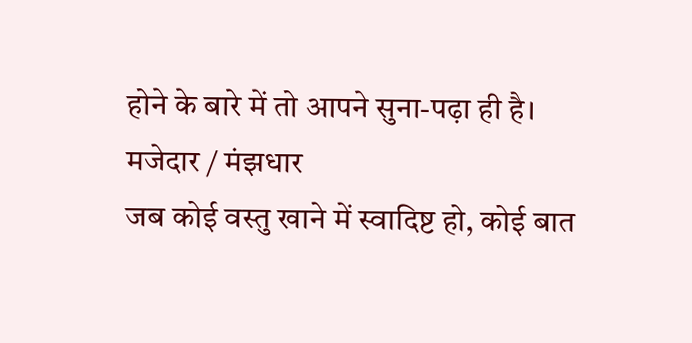होने के बारे में तो आपने सुना-पढ़ा ही है।
मजेदार / मंझधार
जब कोई वस्तु खाने में स्वादिष्ट हो, कोई बात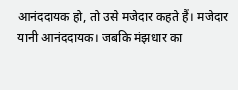आनंददायक हो, तो उसे मजेदार कहते हैं। मजेदार यानी आनंददायक। जबकि मंझधार का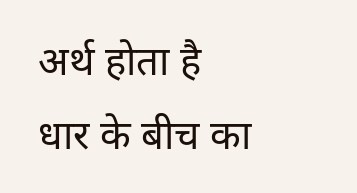अर्थ होता है धार के बीच का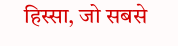हिस्सा, जो सबसे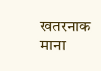खतरनाक माना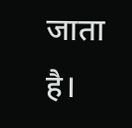जाता है।